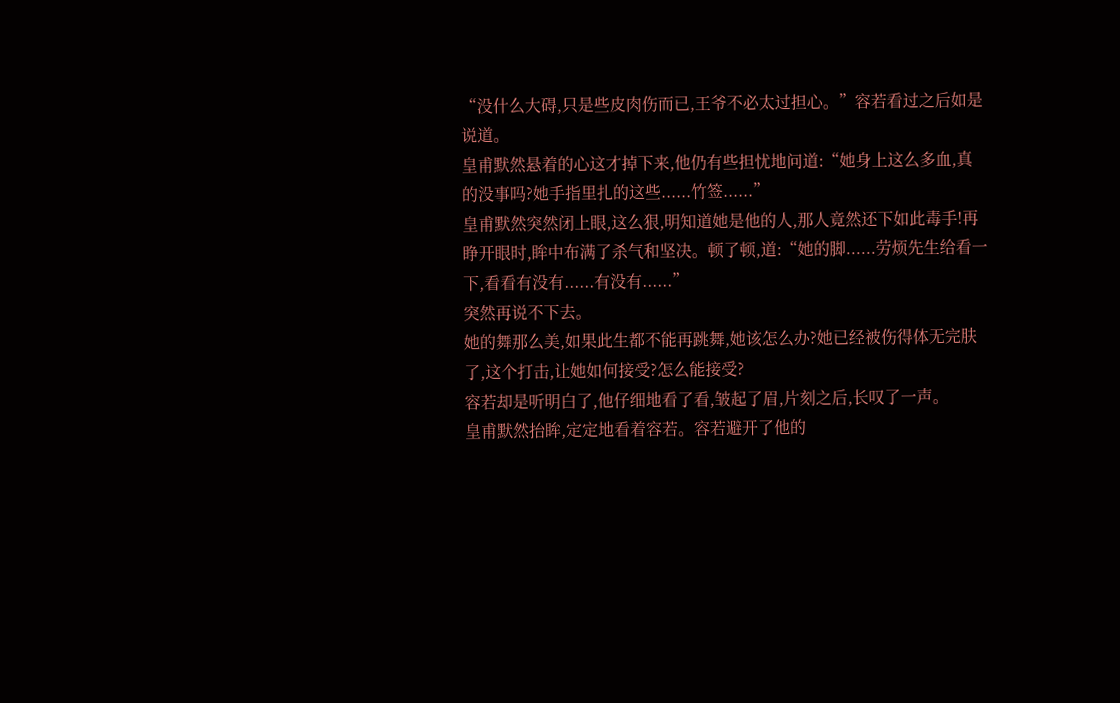“没什么大碍,只是些皮肉伤而已,王爷不必太过担心。”容若看过之后如是说道。
皇甫默然悬着的心这才掉下来,他仍有些担忧地问道:“她身上这么多血,真的没事吗?她手指里扎的这些......竹签......”
皇甫默然突然闭上眼,这么狠,明知道她是他的人,那人竟然还下如此毒手!再睁开眼时,眸中布满了杀气和坚决。顿了顿,道:“她的脚......劳烦先生给看一下,看看有没有......有没有......”
突然再说不下去。
她的舞那么美,如果此生都不能再跳舞,她该怎么办?她已经被伤得体无完肤了,这个打击,让她如何接受?怎么能接受?
容若却是听明白了,他仔细地看了看,皱起了眉,片刻之后,长叹了一声。
皇甫默然抬眸,定定地看着容若。容若避开了他的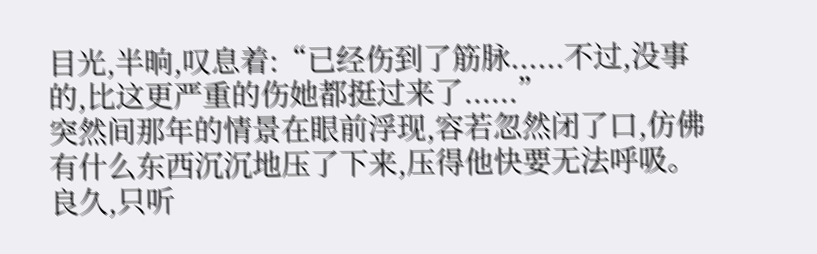目光,半晌,叹息着:“已经伤到了筋脉......不过,没事的,比这更严重的伤她都挺过来了......”
突然间那年的情景在眼前浮现,容若忽然闭了口,仿佛有什么东西沉沉地压了下来,压得他快要无法呼吸。良久,只听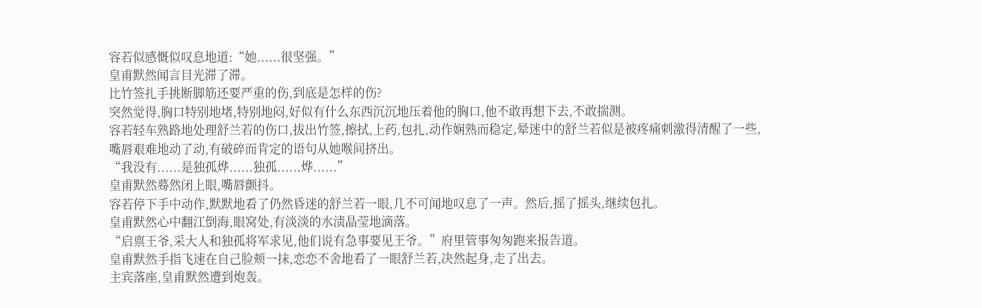容若似感慨似叹息地道:“她......很坚强。”
皇甫默然闻言目光滞了滞。
比竹签扎手挑断脚筋还要严重的伤,到底是怎样的伤?
突然觉得,胸口特别地堵,特别地闷,好似有什么东西沉沉地压着他的胸口,他不敢再想下去,不敢揣测。
容若轻车熟路地处理舒兰若的伤口,拔出竹签,擦拭,上药,包扎,动作娴熟而稳定,晕迷中的舒兰若似是被疼痛刺激得清醒了一些,嘴唇艰难地动了动,有破碎而肯定的语句从她喉间挤出。
“我没有......是独孤烨......独孤......烨......”
皇甫默然蓦然闭上眼,嘴唇颤抖。
容若停下手中动作,默默地看了仍然昏迷的舒兰若一眼,几不可闻地叹息了一声。然后,摇了摇头,继续包扎。
皇甫默然心中翻江倒海,眼窝处,有淡淡的水渍晶莹地滴落。
“启禀王爷,采大人和独孤将军求见,他们说有急事要见王爷。”府里管事匆匆跑来报告道。
皇甫默然手指飞速在自己脸颊一抹,恋恋不舍地看了一眼舒兰若,决然起身,走了出去。
主宾落座,皇甫默然遭到炮轰。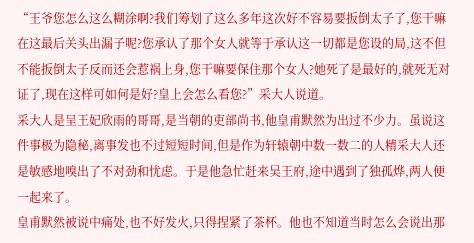“王爷您怎么这么糊涂啊?我们筹划了这么多年这次好不容易要扳倒太子了,您干嘛在这最后关头出漏子呢?您承认了那个女人就等于承认这一切都是您设的局,这不但不能扳倒太子反而还会惹祸上身,您干嘛要保住那个女人?她死了是最好的,就死无对证了,现在这样可如何是好?皇上会怎么看您?”采大人说道。
采大人是呈王妃欣雨的哥哥,是当朝的吏部尚书,他皇甫默然为出过不少力。虽说这件事极为隐秘,离事发也不过短短时间,但是作为轩辕朝中数一数二的人精采大人还是敏感地嗅出了不对劲和忧虑。于是他急忙赶来吴王府,途中遇到了独孤烨,两人便一起来了。
皇甫默然被说中痛处,也不好发火,只得捏紧了茶杯。他也不知道当时怎么会说出那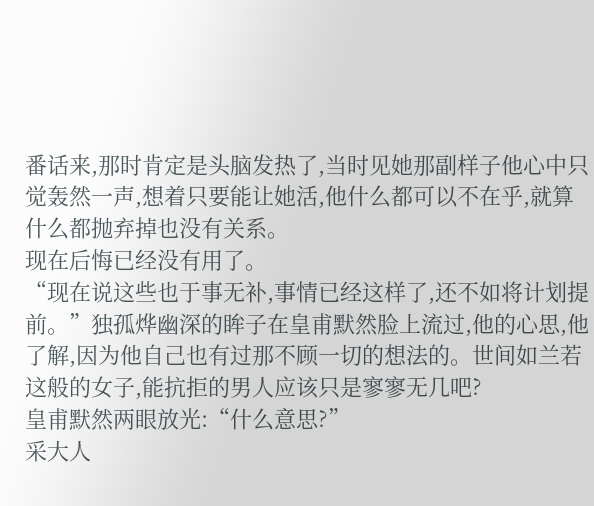番话来,那时肯定是头脑发热了,当时见她那副样子他心中只觉轰然一声,想着只要能让她活,他什么都可以不在乎,就算什么都抛弃掉也没有关系。
现在后悔已经没有用了。
“现在说这些也于事无补,事情已经这样了,还不如将计划提前。”独孤烨幽深的眸子在皇甫默然脸上流过,他的心思,他了解,因为他自己也有过那不顾一切的想法的。世间如兰若这般的女子,能抗拒的男人应该只是寥寥无几吧?
皇甫默然两眼放光:“什么意思?”
采大人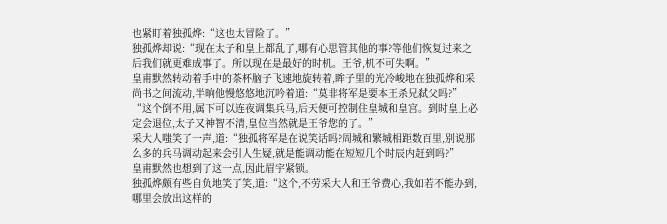也紧盯着独孤烨:“这也太冒险了。”
独孤烨却说:“现在太子和皇上都乱了,哪有心思管其他的事?等他们恢复过来之后我们就更难成事了。所以现在是最好的时机。王爷,机不可失啊。”
皇甫默然转动着手中的茶杯脑子飞速地旋转着,眸子里的光冷峻地在独孤烨和采尚书之间流动,半晌他慢悠悠地沉吟着道:“莫非将军是要本王杀兄弑父吗?”
“这个倒不用,属下可以连夜调集兵马,后天便可控制住皇城和皇宫。到时皇上必定会退位,太子又神智不清,皇位当然就是王爷您的了。”
采大人嗤笑了一声,道:“独孤将军是在说笑话吗?周城和繁城相距数百里,别说那么多的兵马调动起来会引人生疑,就是能调动能在短短几个时辰内赶到吗?”
皇甫默然也想到了这一点,因此眉宇紧锁。
独孤烨颇有些自负地笑了笑,道:“这个,不劳采大人和王爷费心,我如若不能办到,哪里会放出这样的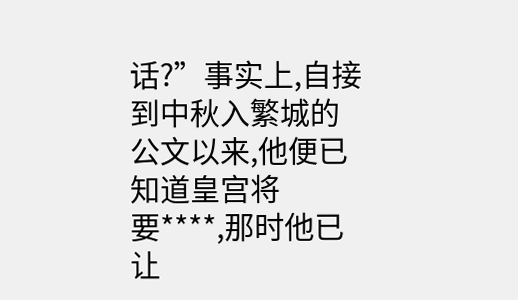话?”事实上,自接到中秋入繁城的公文以来,他便已知道皇宫将要****,那时他已让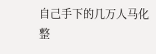自己手下的几万人马化整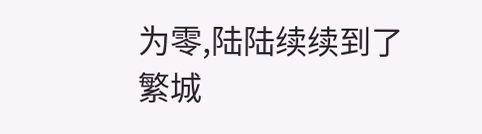为零,陆陆续续到了繁城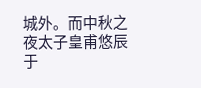城外。而中秋之夜太子皇甫悠辰于